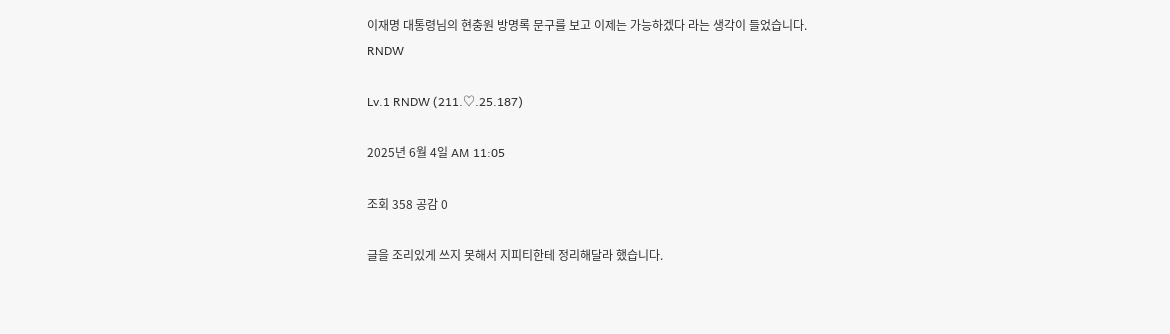이재명 대통령님의 현충원 방명록 문구를 보고 이제는 가능하겠다 라는 생각이 들었습니다.
RNDW

Lv.1 RNDW (211.♡.25.187)

2025년 6월 4일 AM 11:05

조회 358 공감 0

글을 조리있게 쓰지 못해서 지피티한테 정리해달라 했습니다.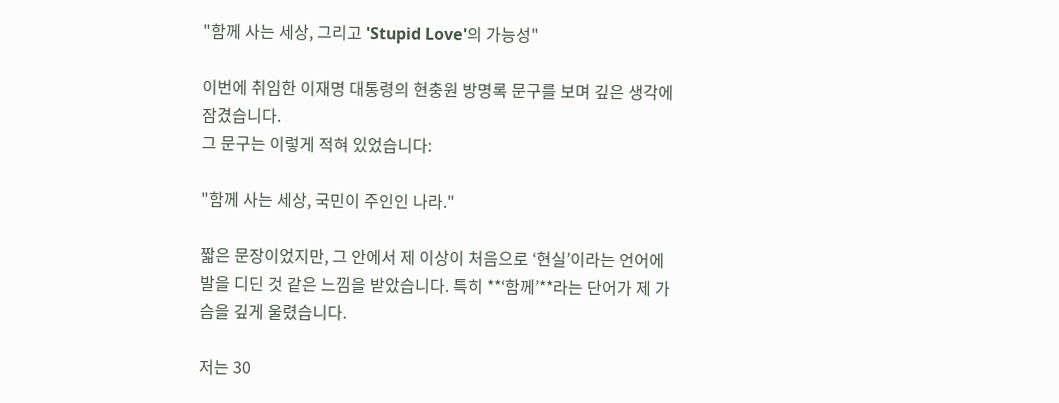"함께 사는 세상, 그리고 'Stupid Love'의 가능성"

이번에 취임한 이재명 대통령의 현충원 방명록 문구를 보며 깊은 생각에 잠겼습니다.
그 문구는 이렇게 적혀 있었습니다:

"함께 사는 세상, 국민이 주인인 나라."

짧은 문장이었지만, 그 안에서 제 이상이 처음으로 ‘현실’이라는 언어에 발을 디딘 것 같은 느낌을 받았습니다. 특히 **‘함께’**라는 단어가 제 가슴을 깊게 울렸습니다.

저는 30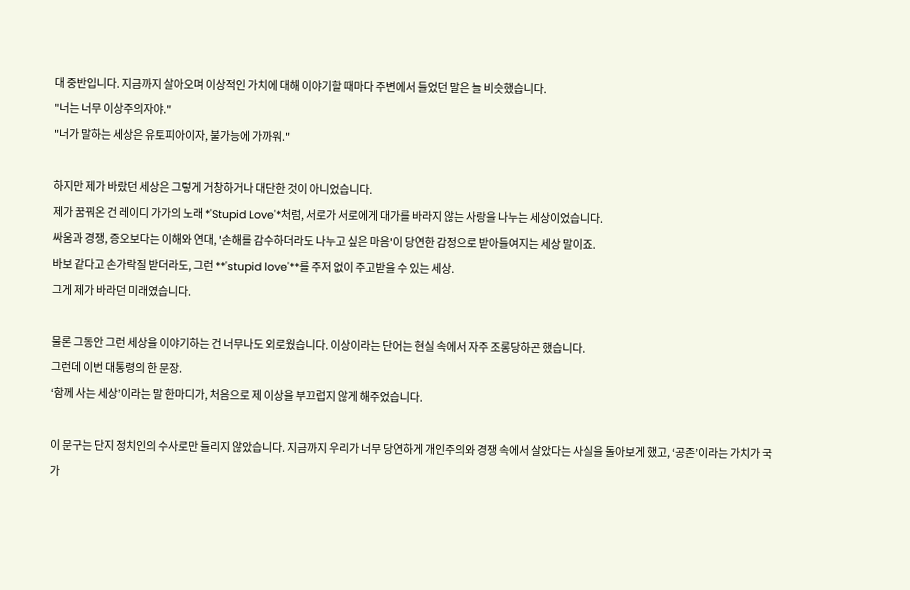대 중반입니다. 지금까지 살아오며 이상적인 가치에 대해 이야기할 때마다 주변에서 들었던 말은 늘 비슷했습니다.
"너는 너무 이상주의자야."
"너가 말하는 세상은 유토피아이자, 불가능에 가까워."

하지만 제가 바랐던 세상은 그렇게 거창하거나 대단한 것이 아니었습니다.
제가 꿈꿔온 건 레이디 가가의 노래 *'Stupid Love'*처럼, 서로가 서로에게 대가를 바라지 않는 사랑을 나누는 세상이었습니다.
싸움과 경쟁, 증오보다는 이해와 연대, '손해를 감수하더라도 나누고 싶은 마음'이 당연한 감정으로 받아들여지는 세상 말이죠.
바보 같다고 손가락질 받더라도, 그런 **'stupid love'**를 주저 없이 주고받을 수 있는 세상.
그게 제가 바라던 미래였습니다.

물론 그동안 그런 세상을 이야기하는 건 너무나도 외로웠습니다. 이상이라는 단어는 현실 속에서 자주 조롱당하곤 했습니다.
그런데 이번 대통령의 한 문장.
‘함께 사는 세상’이라는 말 한마디가, 처음으로 제 이상을 부끄럽지 않게 해주었습니다.

이 문구는 단지 정치인의 수사로만 들리지 않았습니다. 지금까지 우리가 너무 당연하게 개인주의와 경쟁 속에서 살았다는 사실을 돌아보게 했고, ‘공존’이라는 가치가 국가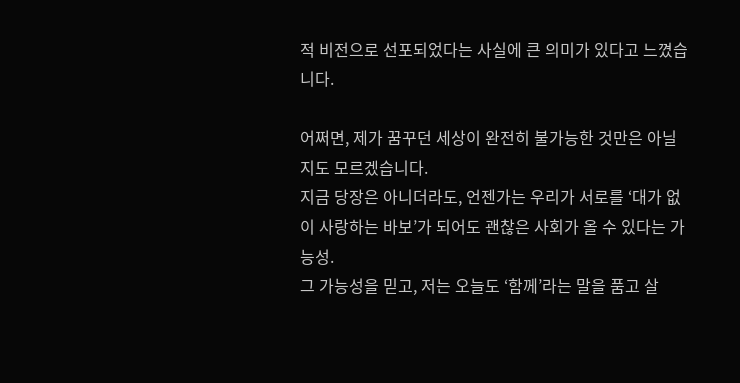적 비전으로 선포되었다는 사실에 큰 의미가 있다고 느꼈습니다.

어쩌면, 제가 꿈꾸던 세상이 완전히 불가능한 것만은 아닐지도 모르겠습니다.
지금 당장은 아니더라도, 언젠가는 우리가 서로를 ‘대가 없이 사랑하는 바보’가 되어도 괜찮은 사회가 올 수 있다는 가능성.
그 가능성을 믿고, 저는 오늘도 ‘함께’라는 말을 품고 살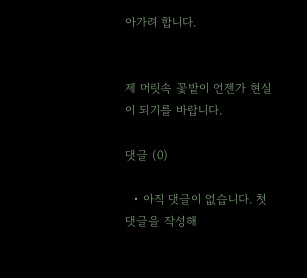아가려 합니다.


제 머릿속 꽃밭이 언젠가 현실이 되기를 바랍니다.

댓글 (0)

  • 아직 댓글이 없습니다. 첫 댓글을 작성해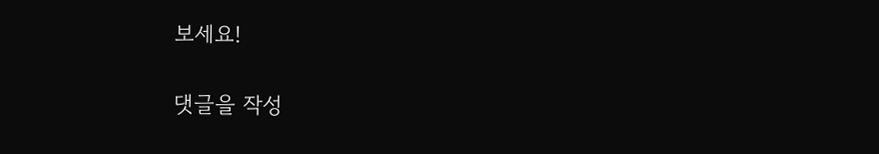보세요!

댓글을 작성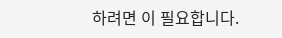하려면 이 필요합니다.